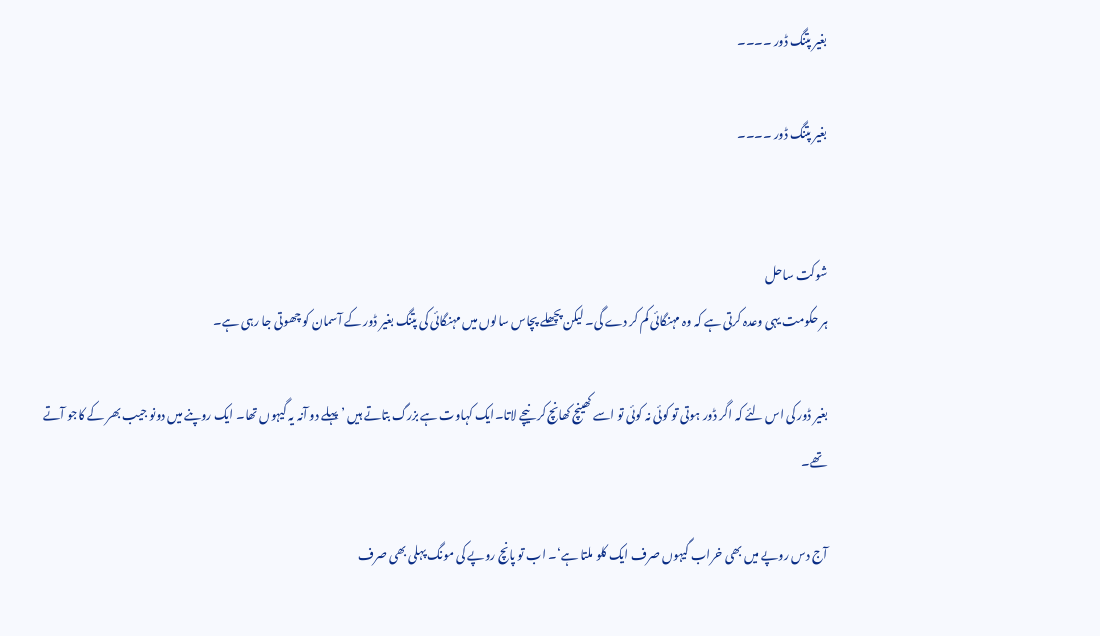بغیر پتنگ ڈور ۔۔۔۔

بغیر پتنگ ڈور ۔۔۔۔


شوکت ساحل
ہر حکومت یہی وعدہ کرتی ہے کہ وہ مہنگائی کم کر دے گی۔ لیکن پچھلے پچاس سالوں میں مہنگائی کی پتنگ بغیر ڈور کے آسمان کو چھوتی جا رہی ہے۔

بغیر ڈور کی اس لئے کہ اگر ڈور ہوتی تو کوئی نہ کوئی تو اسے کھینچ کھانچ کر نیچے لاتا۔ایک کہاوت ہے بزرگ بتاتے ہیں ’ پہلے دو آنہ یہ گیہوں تھا۔ ایک روپنے میں دونو جیب بھر کے کاجو آتے تھے۔

آج دس روپے میں بھی خراب گیہوں صرف ایک کلو ملتا ہے‘۔ اب تو پانچ روپے کی مونگ پہلی بھی صرف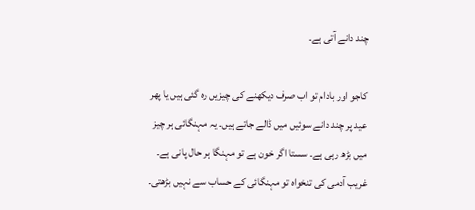چند دانے آتی ہے۔

کاجو اور بادام تو اب صرف دیکھنے کی چیزیں رہ گئی ہیں یا پھر عید پر چند دانے سوئیں میں ڈالے جاتے ہیں۔ یہ مہنگائی ہر چیز میں بڑھ رہی ہے۔ سستا اگر خون ہے تو مہنگا ہر حال پانی ہے۔ غریب آدمی کی تنخواہ تو مہنگائی کے حساب سے نہیں بڑھتی۔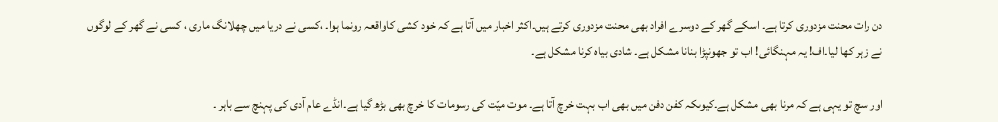دن رات محنت مزدوری کرتا ہے۔ اسکے گھر کے دوسرے افراد بھی محنت مزدوری کرتے ہیں۔اکثر اخبار میں آتا ہے کہ خود کشی کاواقعہ رونما ہوا۔ ،کسی نے دریا میں چھلانگ ماری ، کسی نے گھر کے لوگوں نے زہر کھا لیا۔اف! یہ مہنگائی! اب تو جھونپڑا بنانا مشکل ہے۔ شادی بیاہ کرنا مشکل ہے۔

اور سچ تو یہی ہے کہ مرنا بھی مشکل ہے۔کیوںکہ کفن دفن میں بھی اب بہت خرچ آتا ہے۔ موت میّت کی رسومات کا خرچ بھی بڑھ گیا ہے۔انڈے عام آدی کی پہنچ سے باہر ۔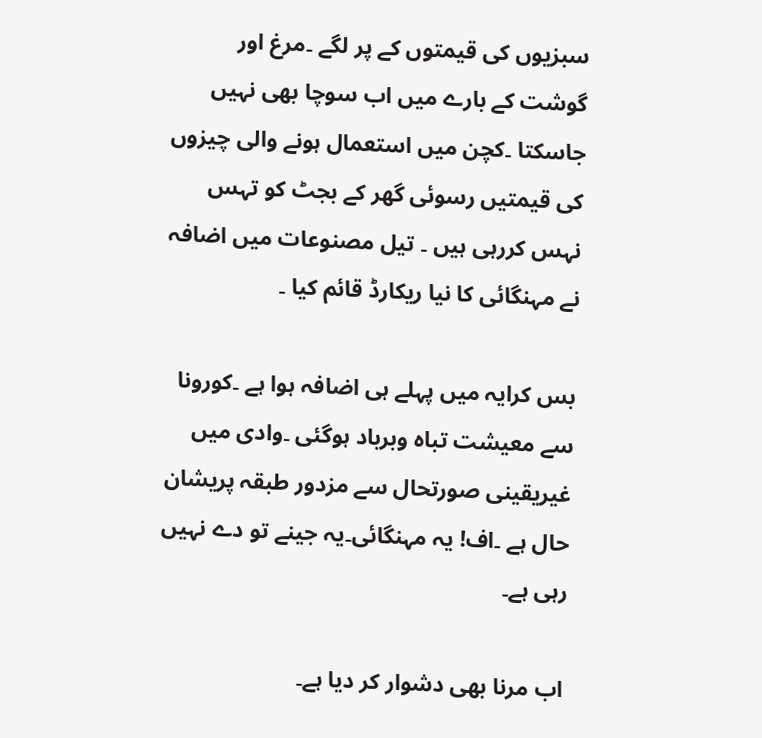سبزیوں کی قیمتوں کے پر لگے ۔مرغ اور گوشت کے بارے میں اب سوچا بھی نہیں جاسکتا ۔کچن میں استعمال ہونے والی چیزوں کی قیمتیں رسوئی گھر کے بجٹ کو تہس نہس کررہی ہیں ۔ تیل مصنوعات میں اضافہ نے مہنگائی کا نیا ریکارڈ قائم کیا ۔

بس کرایہ میں پہلے ہی اضافہ ہوا ہے ۔کورونا سے معیشت تباہ وبرباد ہوگئی ۔وادی میں غیریقینی صورتحال سے مزدور طبقہ پریشان حال ہے ۔اف! یہ مہنگائی۔یہ جینے تو دے نہیں رہی ہے۔

اب مرنا بھی دشوار کر دیا ہے۔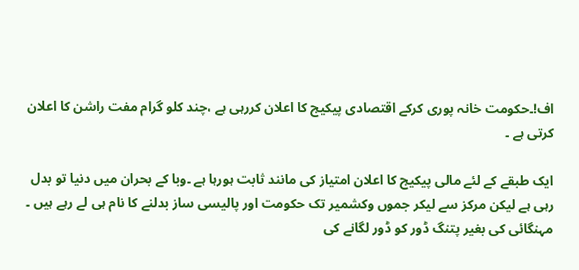اف!۔حکومت خانہ پوری کرکے اقتصادی پیکیج کا اعلان کررہی ہے ،چند کلو گرام مفت راشن کا اعلان کرتی ہے ۔

ایک طبقے کے لئے مالی پیکیج کا اعلان امتیاز کی مانند ثابت ہورہا ہے ۔وبا کے بحران میں دنیا تو بدل رہی ہے لیکن مرکز سے لیکر جموں وکشمیر تک حکومت اور پالیسی ساز بدلنے کا نام ہی لے رہے ہیں ۔ مہنگائی کی بغیر پتنگ ڈور کو ڈور لگانے کی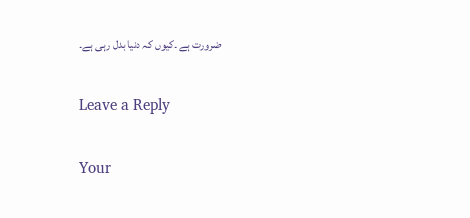ضرورت ہے ۔کیوں کہ دنیا بدل رہی ہے۔

Leave a Reply

Your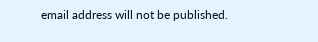email address will not be published.